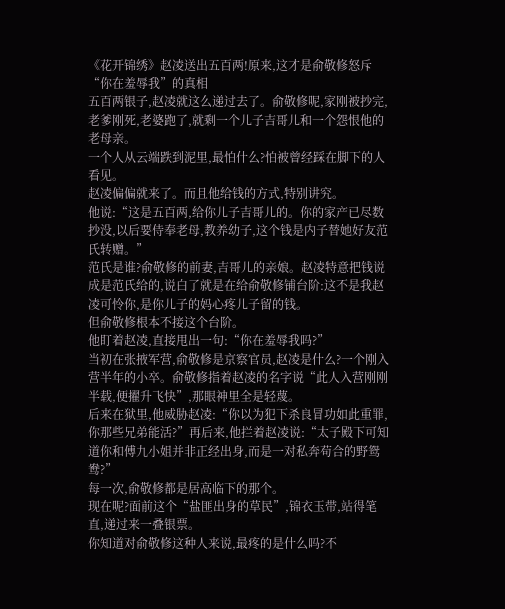《花开锦绣》赵凌送出五百两!原来,这才是俞敬修怒斥“你在羞辱我”的真相
五百两银子,赵凌就这么递过去了。俞敬修呢,家刚被抄完,老爹刚死,老婆跑了,就剩一个儿子吉哥儿和一个怨恨他的老母亲。
一个人从云端跌到泥里,最怕什么?怕被曾经踩在脚下的人看见。
赵凌偏偏就来了。而且他给钱的方式,特别讲究。
他说:“这是五百两,给你儿子吉哥儿的。你的家产已尽数抄没,以后要侍奉老母,教养幼子,这个钱是内子替她好友范氏转赠。”
范氏是谁?俞敬修的前妻,吉哥儿的亲娘。赵凌特意把钱说成是范氏给的,说白了就是在给俞敬修铺台阶:这不是我赵凌可怜你,是你儿子的妈心疼儿子留的钱。
但俞敬修根本不接这个台阶。
他盯着赵凌,直接甩出一句:“你在羞辱我吗?”
当初在张掖军营,俞敬修是京察官员,赵凌是什么?一个刚入营半年的小卒。俞敬修指着赵凌的名字说“此人入营刚刚半载,便擢升飞快”,那眼神里全是轻蔑。
后来在狱里,他威胁赵凌:“你以为犯下杀良冒功如此重罪,你那些兄弟能活?”再后来,他拦着赵凌说:“太子殿下可知道你和傅九小姐并非正经出身,而是一对私奔苟合的野鸳鸯?”
每一次,俞敬修都是居高临下的那个。
现在呢?面前这个“盐匪出身的草民”,锦衣玉带,站得笔直,递过来一叠银票。
你知道对俞敬修这种人来说,最疼的是什么吗?不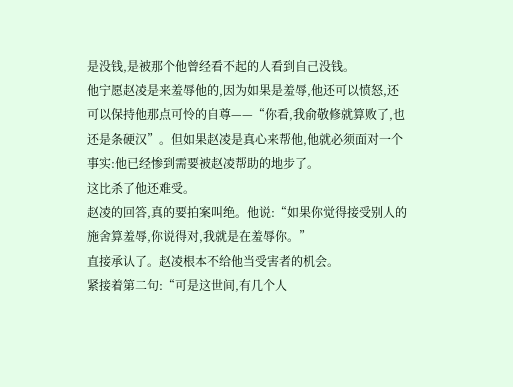是没钱,是被那个他曾经看不起的人看到自己没钱。
他宁愿赵凌是来羞辱他的,因为如果是羞辱,他还可以愤怒,还可以保持他那点可怜的自尊——“你看,我俞敬修就算败了,也还是条硬汉”。但如果赵凌是真心来帮他,他就必须面对一个事实:他已经惨到需要被赵凌帮助的地步了。
这比杀了他还难受。
赵凌的回答,真的要拍案叫绝。他说:“如果你觉得接受别人的施舍算羞辱,你说得对,我就是在羞辱你。”
直接承认了。赵凌根本不给他当受害者的机会。
紧接着第二句:“可是这世间,有几个人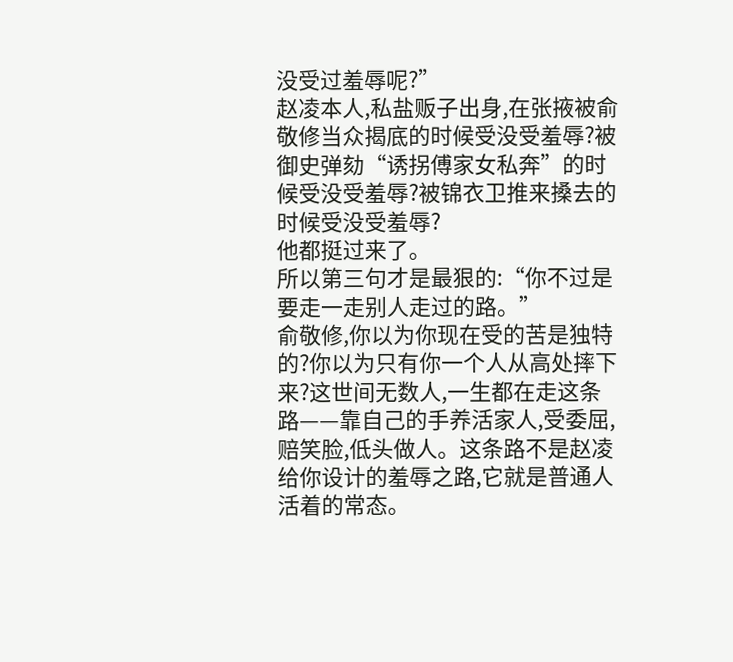没受过羞辱呢?”
赵凌本人,私盐贩子出身,在张掖被俞敬修当众揭底的时候受没受羞辱?被御史弹劾“诱拐傅家女私奔”的时候受没受羞辱?被锦衣卫推来搡去的时候受没受羞辱?
他都挺过来了。
所以第三句才是最狠的:“你不过是要走一走别人走过的路。”
俞敬修,你以为你现在受的苦是独特的?你以为只有你一个人从高处摔下来?这世间无数人,一生都在走这条路——靠自己的手养活家人,受委屈,赔笑脸,低头做人。这条路不是赵凌给你设计的羞辱之路,它就是普通人活着的常态。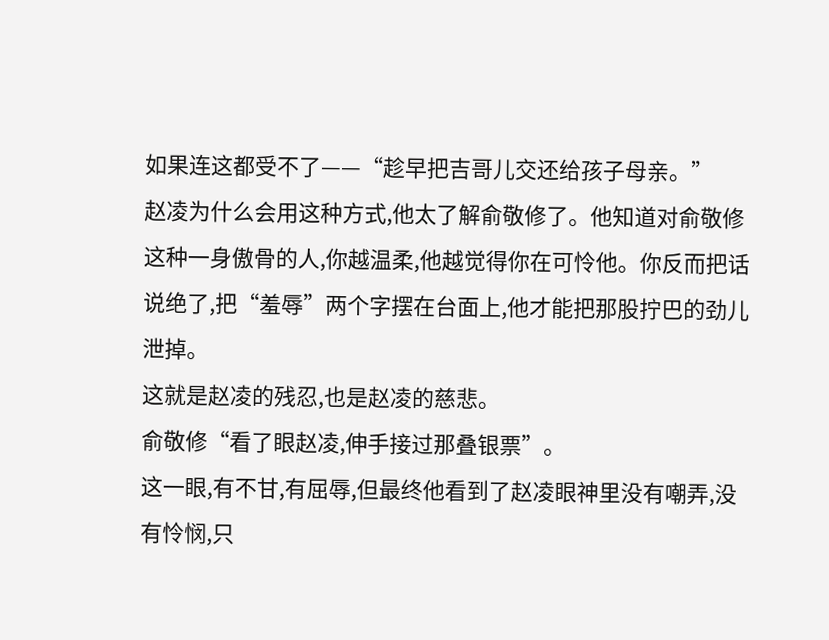如果连这都受不了——“趁早把吉哥儿交还给孩子母亲。”
赵凌为什么会用这种方式,他太了解俞敬修了。他知道对俞敬修这种一身傲骨的人,你越温柔,他越觉得你在可怜他。你反而把话说绝了,把“羞辱”两个字摆在台面上,他才能把那股拧巴的劲儿泄掉。
这就是赵凌的残忍,也是赵凌的慈悲。
俞敬修“看了眼赵凌,伸手接过那叠银票”。
这一眼,有不甘,有屈辱,但最终他看到了赵凌眼神里没有嘲弄,没有怜悯,只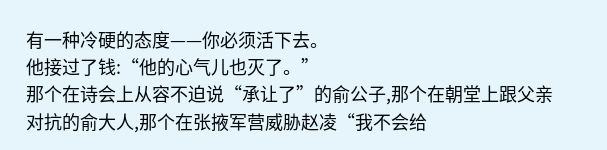有一种冷硬的态度——你必须活下去。
他接过了钱:“他的心气儿也灭了。”
那个在诗会上从容不迫说“承让了”的俞公子,那个在朝堂上跟父亲对抗的俞大人,那个在张掖军营威胁赵凌“我不会给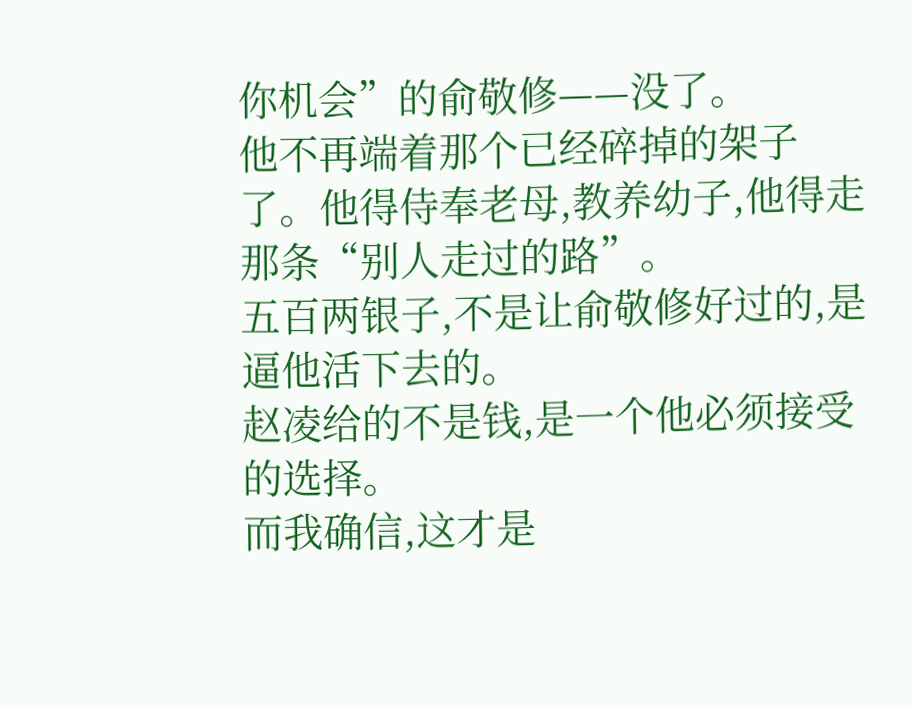你机会”的俞敬修——没了。
他不再端着那个已经碎掉的架子了。他得侍奉老母,教养幼子,他得走那条“别人走过的路”。
五百两银子,不是让俞敬修好过的,是逼他活下去的。
赵凌给的不是钱,是一个他必须接受的选择。
而我确信,这才是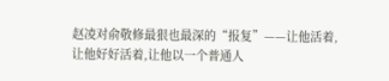赵凌对俞敬修最狠也最深的“报复”——让他活着,让他好好活着,让他以一个普通人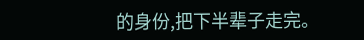的身份,把下半辈子走完。